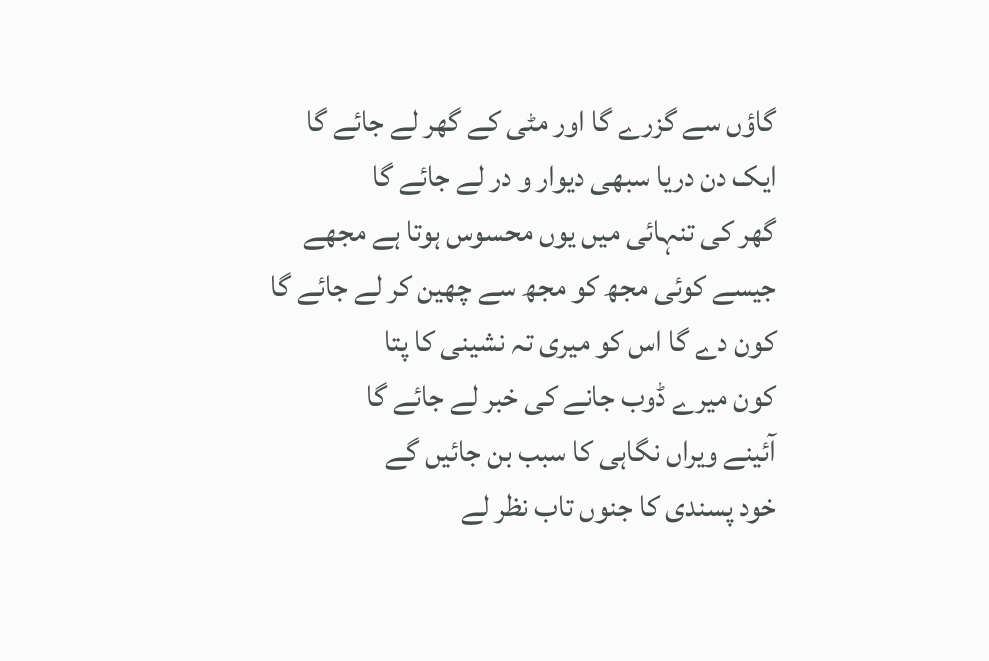گاؤں سے گزرے گا اور مٹی کے گھر لے جائے گا
ایک دن دریا سبھی دیوار و در لے جائے گا
گھر کی تنہائی میں یوں محسوس ہوتا ہے مجھے
جیسے کوئی مجھ کو مجھ سے چھین کر لے جائے گا
کون دے گا اس کو میری تہ نشینی کا پتا
کون میرے ڈوب جانے کی خبر لے جائے گا
آئینے ویراں نگاہی کا سبب بن جائیں گے
خود پسندی کا جنوں تاب نظر لے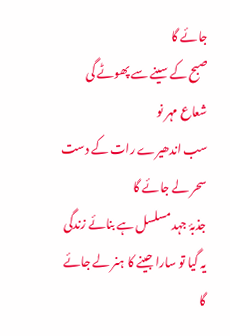جائے گا
صبح کے سینے سے پھوٹے گی شعاع مہر نو
سب اندھیرے رات کے دست سحر لے جائے گا
جذبۂ جہد مسلسل ہے بنائے زندگی
یہ گیا تو سارا جینے کا ہنر لے جائے گا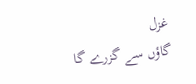غزل
گاؤں سے گزرے گا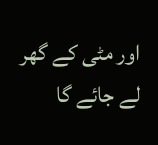اور مٹی کے گھر لے جائے گا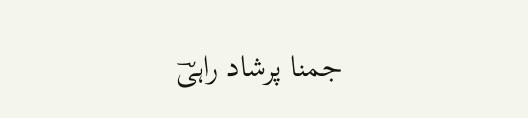جمنا پرشاد راہیؔ